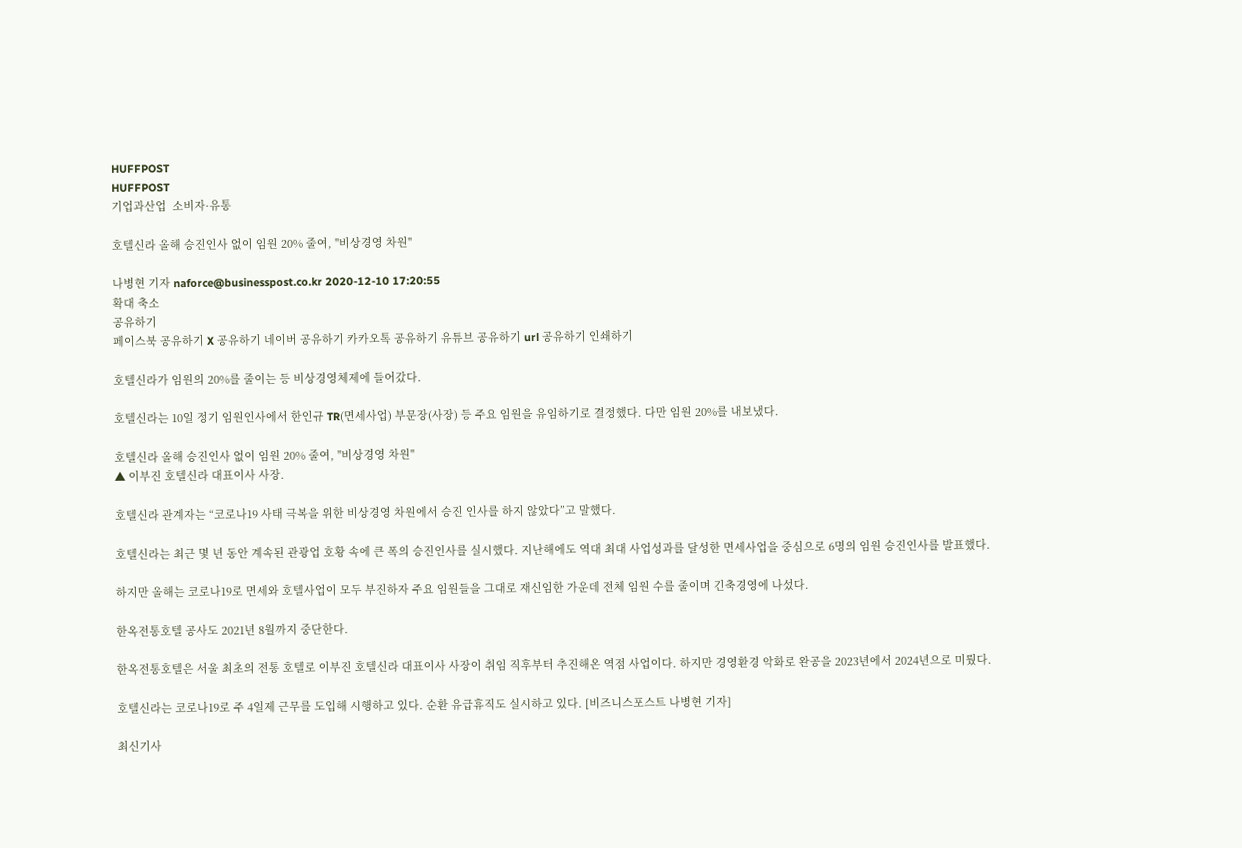HUFFPOST
HUFFPOST
기업과산업  소비자·유통

호텔신라 올해 승진인사 없이 임원 20% 줄여, "비상경영 차원"

나병현 기자 naforce@businesspost.co.kr 2020-12-10 17:20:55
확대 축소
공유하기
페이스북 공유하기 X 공유하기 네이버 공유하기 카카오톡 공유하기 유튜브 공유하기 url 공유하기 인쇄하기

호텔신라가 임원의 20%를 줄이는 등 비상경영체제에 들어갔다.

호텔신라는 10일 정기 임원인사에서 한인규 TR(면세사업) 부문장(사장) 등 주요 임원을 유임하기로 결정했다. 다만 임원 20%를 내보냈다.

호텔신라 올해 승진인사 없이 임원 20% 줄여, "비상경영 차원"
▲ 이부진 호텔신라 대표이사 사장.

호텔신라 관계자는 “코로나19 사태 극복을 위한 비상경영 차원에서 승진 인사를 하지 않았다”고 말했다.

호텔신라는 최근 몇 년 동안 계속된 관광업 호황 속에 큰 폭의 승진인사를 실시했다. 지난해에도 역대 최대 사업성과를 달성한 면세사업을 중심으로 6명의 임원 승진인사를 발표했다.

하지만 올해는 코로나19로 면세와 호텔사업이 모두 부진하자 주요 임원들을 그대로 재신임한 가운데 전체 임원 수를 줄이며 긴축경영에 나섰다.

한옥전통호텔 공사도 2021년 8월까지 중단한다.

한옥전통호텔은 서울 최초의 전통 호텔로 이부진 호텔신라 대표이사 사장이 취임 직후부터 추진해온 역점 사업이다. 하지만 경영환경 악화로 완공을 2023년에서 2024년으로 미뤘다.

호텔신라는 코로나19로 주 4일제 근무를 도입해 시행하고 있다. 순환 유급휴직도 실시하고 있다. [비즈니스포스트 나병현 기자]

최신기사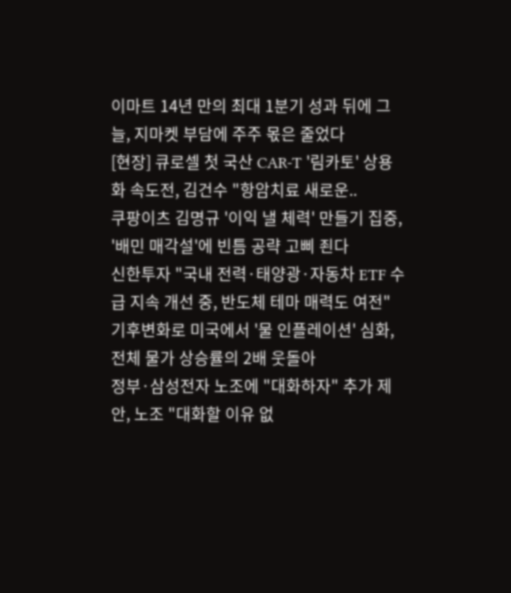이마트 14년 만의 최대 1분기 성과 뒤에 그늘, 지마켓 부담에 주주 몫은 줄었다
[현장] 큐로셀 첫 국산 CAR-T '림카토' 상용화 속도전, 김건수 "항암치료 새로운..
쿠팡이츠 김명규 '이익 낼 체력' 만들기 집중, '배민 매각설'에 빈틈 공략 고삐 죈다
신한투자 "국내 전력·태양광·자동차 ETF 수급 지속 개선 중, 반도체 테마 매력도 여전"
기후변화로 미국에서 '물 인플레이션' 심화, 전체 물가 상승률의 2배 웃돌아
정부·삼성전자 노조에 "대화하자" 추가 제안, 노조 "대화할 이유 없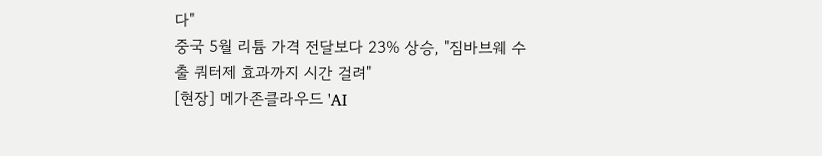다"
중국 5월 리튬 가격 전달보다 23% 상승, "짐바브웨 수출 쿼터제 효과까지 시간 걸려"
[현장] 메가존클라우드 'AI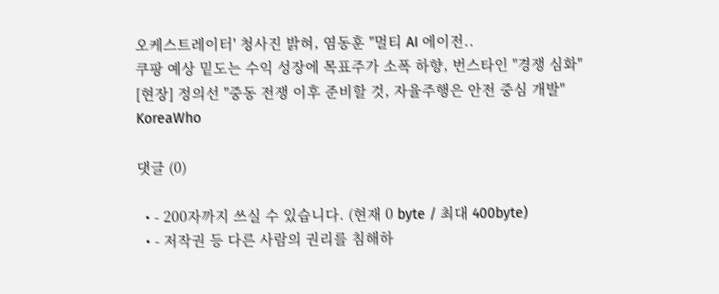오케스트레이터' 청사진 밝혀, 염동훈 "멀티 AI 에이전..
쿠팡 예상 밑도는 수익 성장에 목표주가 소폭 하향, 번스타인 "경쟁 심화"
[현장] 정의선 "중동 전쟁 이후 준비할 것, 자율주행은 안전 중심 개발"
KoreaWho

댓글 (0)

  • - 200자까지 쓰실 수 있습니다. (현재 0 byte / 최대 400byte)
  • - 저작권 등 다른 사람의 권리를 침해하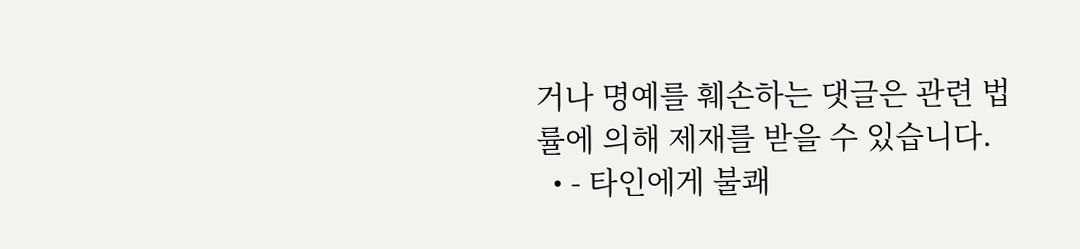거나 명예를 훼손하는 댓글은 관련 법률에 의해 제재를 받을 수 있습니다.
  • - 타인에게 불쾌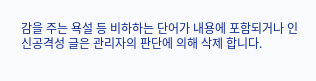감을 주는 욕설 등 비하하는 단어가 내용에 포함되거나 인신공격성 글은 관리자의 판단에 의해 삭제 합니다.